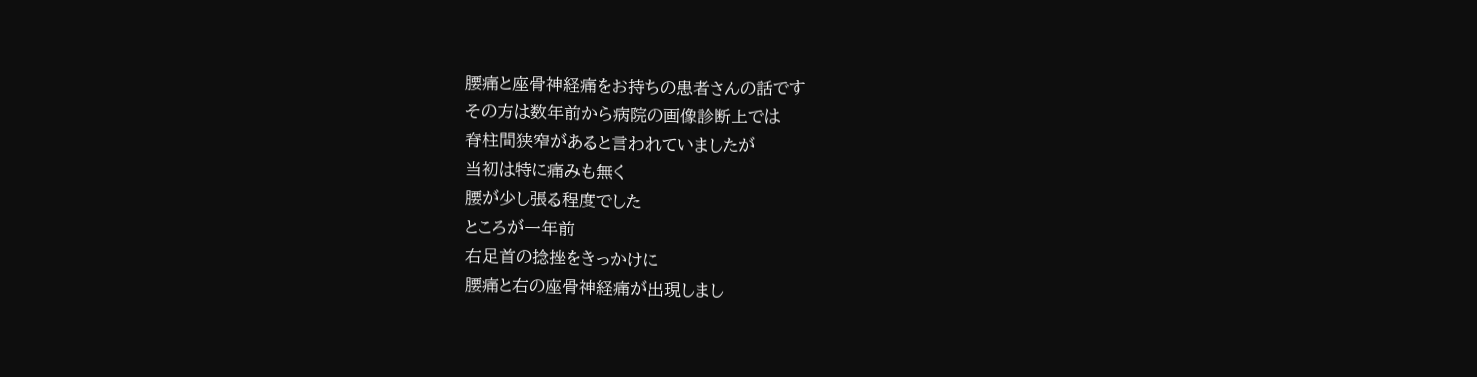腰痛と座骨神経痛をお持ちの患者さんの話です
その方は数年前から病院の画像診断上では
脊柱間狭窄があると言われていましたが
当初は特に痛みも無く
腰が少し張る程度でした
ところが一年前
右足首の捻挫をきっかけに
腰痛と右の座骨神経痛が出現しまし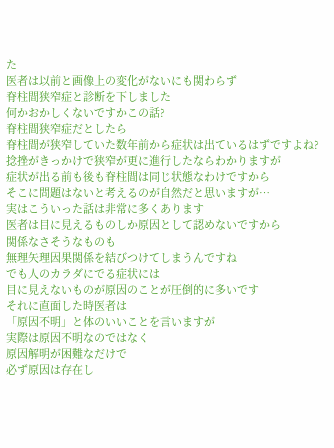た
医者は以前と画像上の変化がないにも関わらず
脊柱間狭窄症と診断を下しました
何かおかしくないですかこの話?
脊柱間狭窄症だとしたら
脊柱間が狭窄していた数年前から症状は出ているはずですよね?
捻挫がきっかけで狭窄が更に進行したならわかりますが
症状が出る前も後も脊柱間は同じ状態なわけですから
そこに問題はないと考えるのが自然だと思いますが…
実はこういった話は非常に多くあります
医者は目に見えるものしか原因として認めないですから
関係なさそうなものも
無理矢理因果関係を結びつけてしまうんですね
でも人のカラダにでる症状には
目に見えないものが原因のことが圧倒的に多いです
それに直面した時医者は
「原因不明」と体のいいことを言いますが
実際は原因不明なのではなく
原因解明が困難なだけで
必ず原因は存在し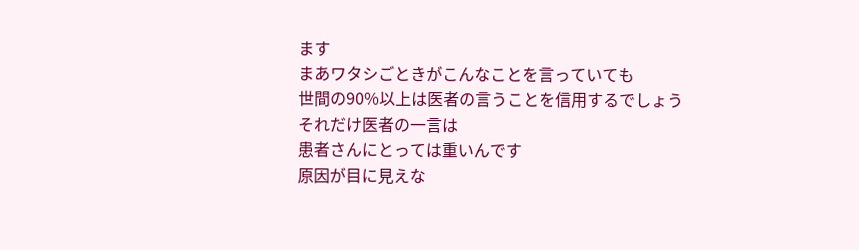ます
まあワタシごときがこんなことを言っていても
世間の90%以上は医者の言うことを信用するでしょう
それだけ医者の一言は
患者さんにとっては重いんです
原因が目に見えな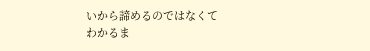いから諦めるのではなくて
わかるま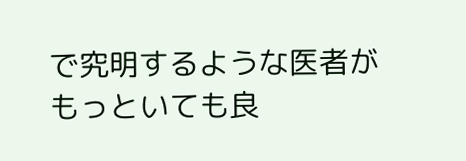で究明するような医者が
もっといても良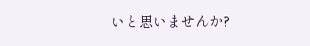いと思いませんか?